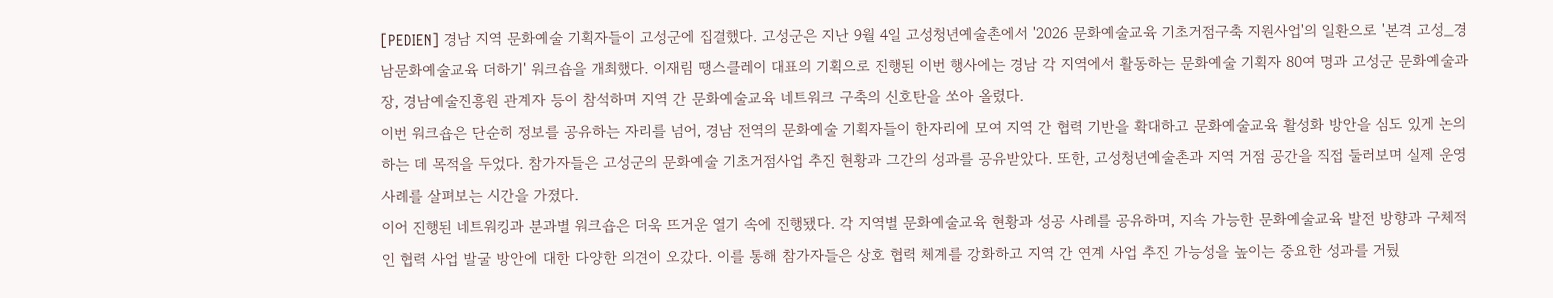[PEDIEN] 경남 지역 문화예술 기획자들이 고성군에 집결했다. 고성군은 지난 9월 4일 고성청년예술촌에서 '2026 문화예술교육 기초거점구축 지원사업'의 일환으로 '본격 고성_경남문화예술교육 더하기' 워크숍을 개최했다. 이재림 땡스클레이 대표의 기획으로 진행된 이번 행사에는 경남 각 지역에서 활동하는 문화예술 기획자 80여 명과 고성군 문화예술과장, 경남예술진흥원 관계자 등이 참석하며 지역 간 문화예술교육 네트워크 구축의 신호탄을 쏘아 올렸다.
이번 워크숍은 단순히 정보를 공유하는 자리를 넘어, 경남 전역의 문화예술 기획자들이 한자리에 모여 지역 간 협력 기반을 확대하고 문화예술교육 활성화 방안을 심도 있게 논의하는 데 목적을 두었다. 참가자들은 고성군의 문화예술 기초거점사업 추진 현황과 그간의 성과를 공유받았다. 또한, 고성청년예술촌과 지역 거점 공간을 직접 둘러보며 실제 운영 사례를 살펴보는 시간을 가졌다.
이어 진행된 네트워킹과 분과별 워크숍은 더욱 뜨거운 열기 속에 진행됐다. 각 지역별 문화예술교육 현황과 성공 사례를 공유하며, 지속 가능한 문화예술교육 발전 방향과 구체적인 협력 사업 발굴 방안에 대한 다양한 의견이 오갔다. 이를 통해 참가자들은 상호 협력 체계를 강화하고 지역 간 연계 사업 추진 가능성을 높이는 중요한 성과를 거뒀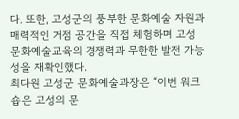다. 또한, 고성군의 풍부한 문화예술 자원과 매력적인 거점 공간을 직접 체험하며 고성 문화예술교육의 경쟁력과 무한한 발전 가능성을 재확인했다.
최다원 고성군 문화예술과장은 “이번 워크숍은 고성의 문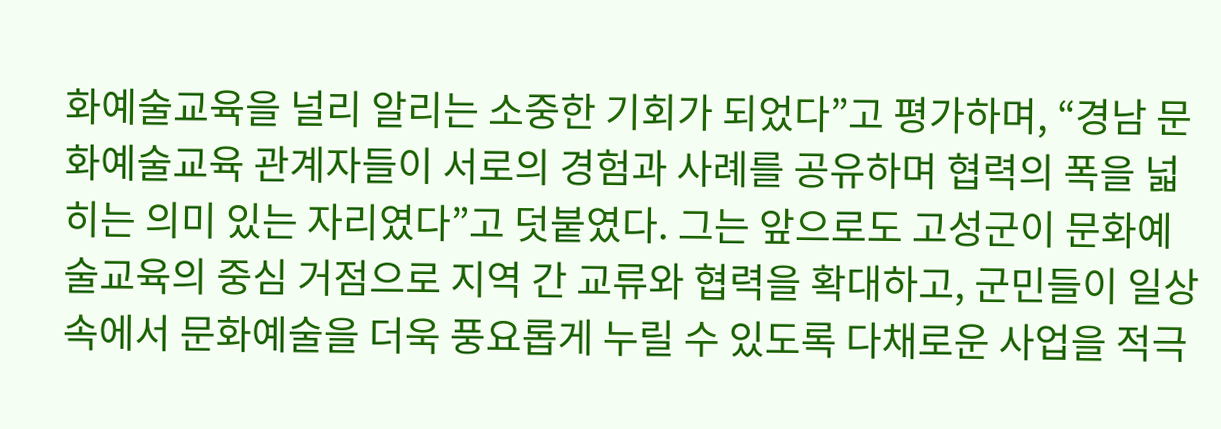화예술교육을 널리 알리는 소중한 기회가 되었다”고 평가하며, “경남 문화예술교육 관계자들이 서로의 경험과 사례를 공유하며 협력의 폭을 넓히는 의미 있는 자리였다”고 덧붙였다. 그는 앞으로도 고성군이 문화예술교육의 중심 거점으로 지역 간 교류와 협력을 확대하고, 군민들이 일상 속에서 문화예술을 더욱 풍요롭게 누릴 수 있도록 다채로운 사업을 적극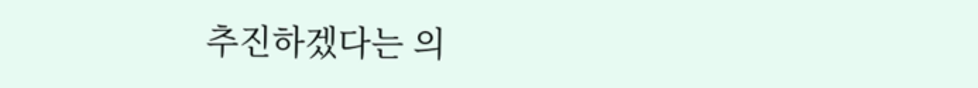추진하겠다는 의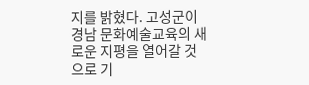지를 밝혔다. 고성군이 경남 문화예술교육의 새로운 지평을 열어갈 것으로 기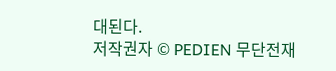대된다.
저작권자 © PEDIEN 무단전재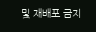및 재배포 금지